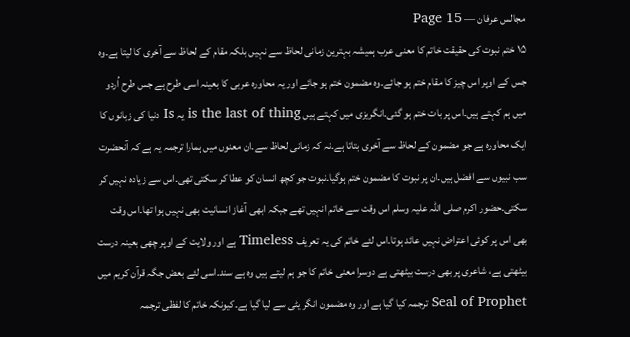مجالس عرفان — Page 15
۱۵ ختم نبوت کی حقیقت خاتم کا معنی عرب ہمیشہ بہترین زمانی لحاظ سے نہیں بلکہ مقام کے لحاظ سے آخری کا لیتا ہے۔وہ جس کے اوپر اس چیز کا مقام ختم ہو جائے۔وہ مضمون ختم ہو جائے اور یہ محاورہ عربی کا بعینہ اسی طرح ہے جس طرح اُردو میں ہم کہتے ہیں۔اس پر بات ختم ہو گئی۔انگریزی میں کہتے ہیں is the last of thing یہ Is دنیا کی زبانوں کا ایک محاورہ ہے جو مضمون کے لحاظ سے آخری بتاتا ہے۔نہ کہ زمانی لحاظ سے۔ان معنوں میں ہمارا ترجمہ یہ ہے کہ آنحضرت سب نبیوں سے افضل ہیں۔ان پر نبوت کا مضمون ختم ہوگیا۔نبوت جو کچھ انسان کو عطا کر سکتی تھی۔اس سے زیادہ نہیں کر سکتی۔حضور اکرم صلی اللہ علیہ وسلم اس وقت سے خاتم انہیں تھے جبکہ ابھی آغاز انسانیت بھی نہیں ہوا تھا۔اس وقت بھی اس پر کوئی اعتراض نہیں عائد ہوتا۔اس لئے خاتم کی یہ تعریف Timeless ہے اور ولایت کے اوپر چھی بعینہ درست بیٹھتی ہے، شاعری پر بھی درست بیٹھتی ہے دوسرا معنی خاتم کا جو ہم لیتے ہیں وہ ہے سند۔اسی لئے بعض جگہ قرآن کریم میں Seal of Prophet ترجمہ کیا گیا ہے اور وہ مضمون انگر یٹی سے لیا گیا ہے۔کیونکہ خاتم کا لفظی ترجمہ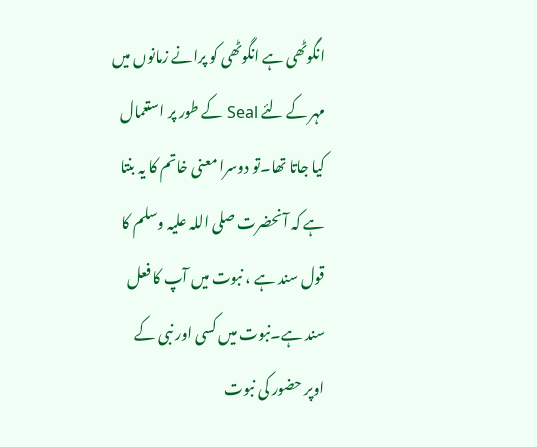انگوٹھی ہے انگوٹھی کو پرانے زمانوں میں مہر کے لئے Seal کے طور پر استعمال کیا جاتا تھا۔تو دوسرا معنی خاتم کا یہ بنتا ہے کہ آنحضرت صلی اللہ علیہ وسلم کا قول سند ہے ، نبوت میں آپ کا فعل سند ہے۔نبوت میں کسی اور نبی کے اوپر حضور کی نبوت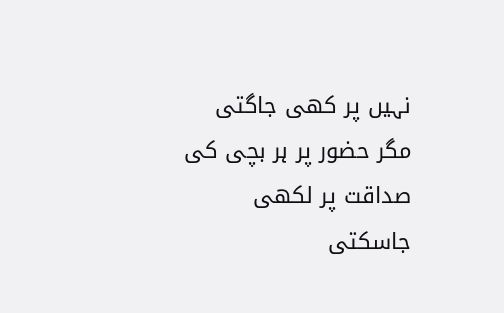نہیں پر کھی جاگتی مگر حضور پر ہر بچی کی صداقت پر لکھی جاسکتی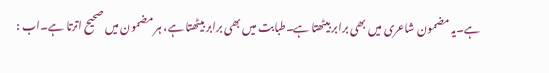ہے۔یہ مضمون شاعری میں بھی برابر بیٹھتا ہے۔طبابت میں بھی برابر بیٹھتا ہے، ہر مضمون میں صحیح اترتا ہے۔اب :